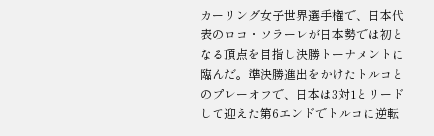カーリング女子世界選手権で、日本代表のロコ・ソラーレが日本勢では初となる頂点を目指し決勝トーナメントに臨んだ。準決勝進出をかけたトルコとのプレーオフで、日本は3対1とリードして迎えた第6エンドでトルコに逆転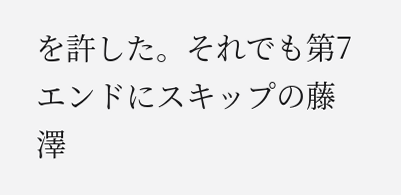を許した。それでも第7エンドにスキップの藤澤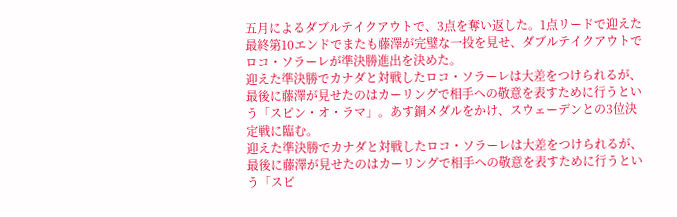五月によるダブルテイクアウトで、3点を奪い返した。1点リードで迎えた最終第10エンドでまたも藤澤が完璧な一投を見せ、ダブルテイクアウトでロコ・ソラーレが準決勝進出を決めた。
迎えた準決勝でカナダと対戦したロコ・ソラーレは大差をつけられるが、最後に藤澤が見せたのはカーリングで相手への敬意を表すために行うという「スピン・オ・ラマ」。あす銅メダルをかけ、スウェーデンとの3位決定戦に臨む。
迎えた準決勝でカナダと対戦したロコ・ソラーレは大差をつけられるが、最後に藤澤が見せたのはカーリングで相手への敬意を表すために行うという「スピ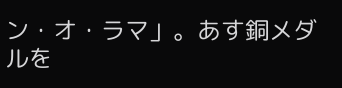ン・オ・ラマ」。あす銅メダルを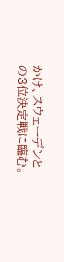かけ、スウェーデンとの3位決定戦に臨む。